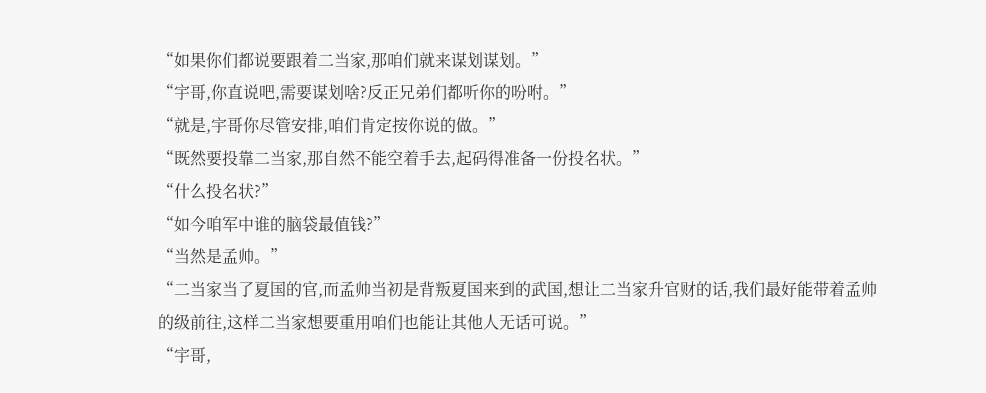“如果你们都说要跟着二当家,那咱们就来谋划谋划。”
“宇哥,你直说吧,需要谋划啥?反正兄弟们都听你的吩咐。”
“就是,宇哥你尽管安排,咱们肯定按你说的做。”
“既然要投靠二当家,那自然不能空着手去,起码得准备一份投名状。”
“什么投名状?”
“如今咱军中谁的脑袋最值钱?”
“当然是孟帅。”
“二当家当了夏国的官,而孟帅当初是背叛夏国来到的武国,想让二当家升官财的话,我们最好能带着孟帅的级前往,这样二当家想要重用咱们也能让其他人无话可说。”
“宇哥,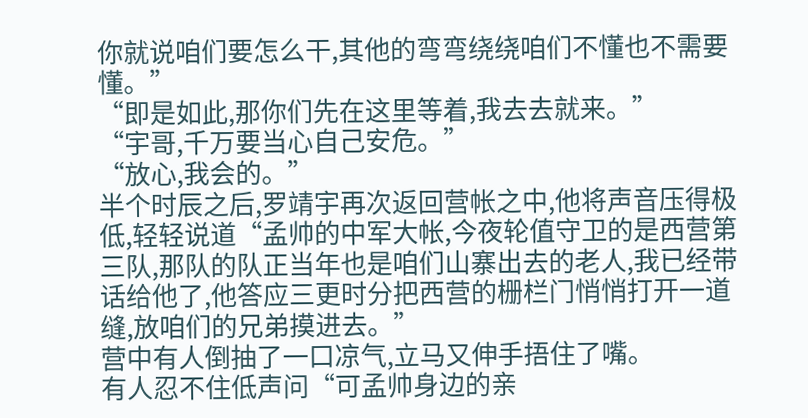你就说咱们要怎么干,其他的弯弯绕绕咱们不懂也不需要懂。”
“即是如此,那你们先在这里等着,我去去就来。”
“宇哥,千万要当心自己安危。”
“放心,我会的。”
半个时辰之后,罗靖宇再次返回营帐之中,他将声音压得极低,轻轻说道“孟帅的中军大帐,今夜轮值守卫的是西营第三队,那队的队正当年也是咱们山寨出去的老人,我已经带话给他了,他答应三更时分把西营的栅栏门悄悄打开一道缝,放咱们的兄弟摸进去。”
营中有人倒抽了一口凉气,立马又伸手捂住了嘴。
有人忍不住低声问“可孟帅身边的亲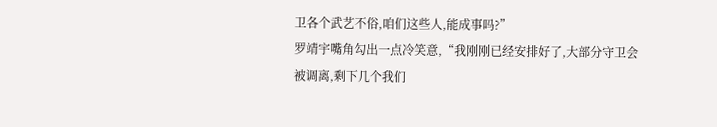卫各个武艺不俗,咱们这些人,能成事吗?”
罗靖宇嘴角勾出一点冷笑意,“我刚刚已经安排好了,大部分守卫会被调离,剩下几个我们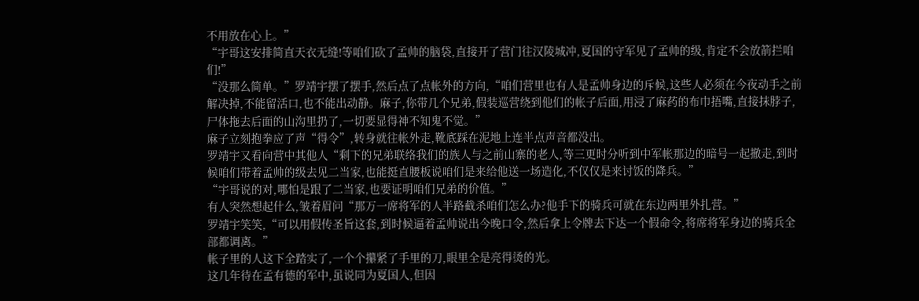不用放在心上。”
“宇哥这安排简直天衣无缝!等咱们砍了孟帅的脑袋,直接开了营门往汉陵城冲,夏国的守军见了孟帅的级,肯定不会放箭拦咱们!”
“没那么简单。”罗靖宇摆了摆手,然后点了点帐外的方向,“咱们营里也有人是孟帅身边的斥候,这些人必须在今夜动手之前解决掉,不能留活口,也不能出动静。麻子,你带几个兄弟,假装巡营绕到他们的帐子后面,用浸了麻药的布巾捂嘴,直接抹脖子,尸体拖去后面的山沟里扔了,一切要显得神不知鬼不觉。”
麻子立刻抱拳应了声“得令”,转身就往帐外走,靴底踩在泥地上连半点声音都没出。
罗靖宇又看向营中其他人“剩下的兄弟联络我们的族人与之前山寨的老人,等三更时分听到中军帐那边的暗号一起撤走,到时候咱们带着孟帅的级去见二当家,也能挺直腰板说咱们是来给他送一场造化,不仅仅是来讨饭的降兵。”
“宇哥说的对,哪怕是跟了二当家,也要证明咱们兄弟的价值。”
有人突然想起什么,皱着眉问“那万一席将军的人半路截杀咱们怎么办?他手下的骑兵可就在东边两里外扎营。”
罗靖宇笑笑,“可以用假传圣旨这套,到时候逼着孟帅说出今晚口令,然后拿上令牌去下达一个假命令,将席将军身边的骑兵全部都调离。”
帐子里的人这下全踏实了,一个个攥紧了手里的刀,眼里全是亮得烫的光。
这几年待在孟有德的军中,虽说同为夏国人,但因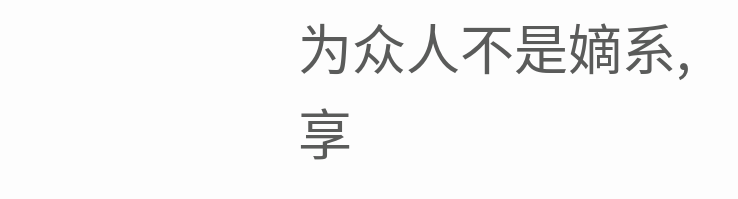为众人不是嫡系,享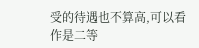受的待遇也不算高,可以看作是二等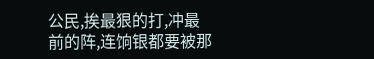公民,挨最狠的打,冲最前的阵,连饷银都要被那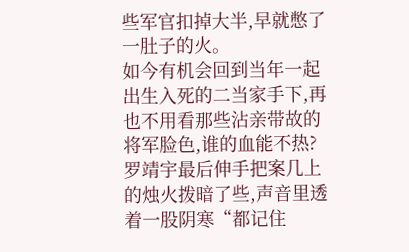些军官扣掉大半,早就憋了一肚子的火。
如今有机会回到当年一起出生入死的二当家手下,再也不用看那些沾亲带故的将军脸色,谁的血能不热?
罗靖宇最后伸手把案几上的烛火拨暗了些,声音里透着一股阴寒“都记住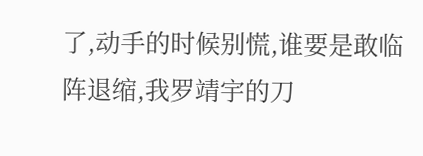了,动手的时候别慌,谁要是敢临阵退缩,我罗靖宇的刀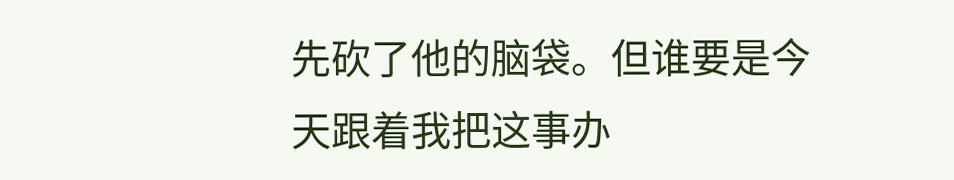先砍了他的脑袋。但谁要是今天跟着我把这事办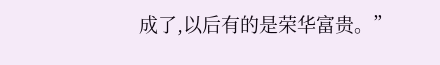成了,以后有的是荣华富贵。”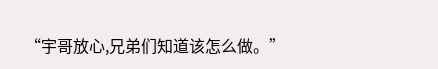“宇哥放心,兄弟们知道该怎么做。”